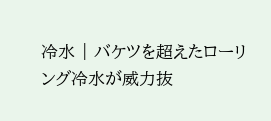冷水 | バケツを超えたローリング冷水が威力抜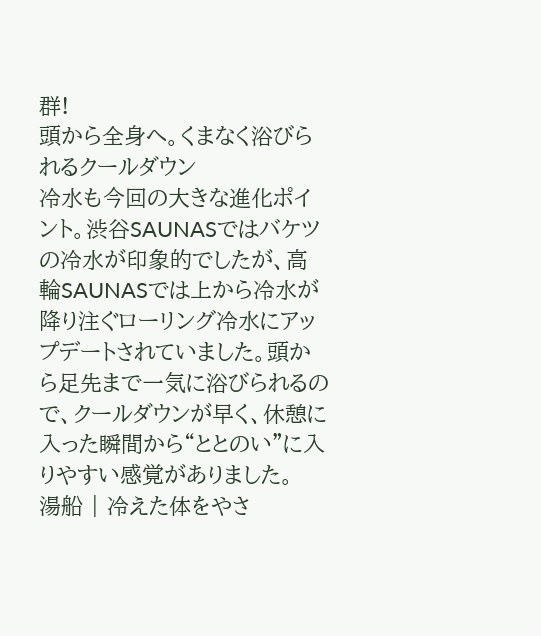群!
頭から全身へ。くまなく浴びられるクールダウン
冷水も今回の大きな進化ポイント。渋谷SAUNASではバケツの冷水が印象的でしたが、高輪SAUNASでは上から冷水が降り注ぐローリング冷水にアップデートされていました。頭から足先まで一気に浴びられるので、クールダウンが早く、休憩に入った瞬間から“ととのい”に入りやすい感覚がありました。
湯船 | 冷えた体をやさ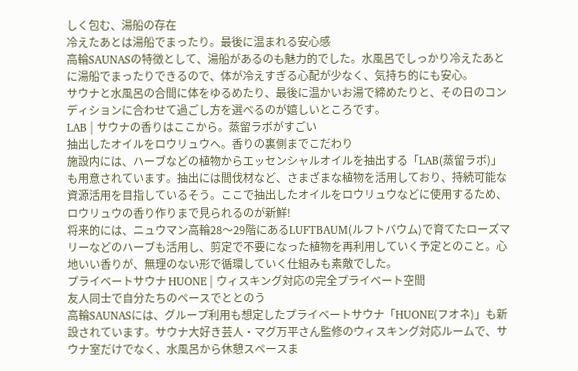しく包む、湯船の存在
冷えたあとは湯船でまったり。最後に温まれる安心感
高輪SAUNASの特徴として、湯船があるのも魅力的でした。水風呂でしっかり冷えたあとに湯船でまったりできるので、体が冷えすぎる心配が少なく、気持ち的にも安心。
サウナと水風呂の合間に体をゆるめたり、最後に温かいお湯で締めたりと、その日のコンディションに合わせて過ごし方を選べるのが嬉しいところです。
LAB | サウナの香りはここから。蒸留ラボがすごい
抽出したオイルをロウリュウへ。香りの裏側までこだわり
施設内には、ハーブなどの植物からエッセンシャルオイルを抽出する「LAB(蒸留ラボ)」も用意されています。抽出には間伐材など、さまざまな植物を活用しており、持続可能な資源活用を目指しているそう。ここで抽出したオイルをロウリュウなどに使用するため、ロウリュウの香り作りまで見られるのが新鮮!
将来的には、ニュウマン高輪28〜29階にあるLUFTBAUM(ルフトバウム)で育てたローズマリーなどのハーブも活用し、剪定で不要になった植物を再利用していく予定とのこと。心地いい香りが、無理のない形で循環していく仕組みも素敵でした。
プライベートサウナ HUONE | ウィスキング対応の完全プライベート空間
友人同士で自分たちのペースでととのう
高輪SAUNASには、グループ利用も想定したプライベートサウナ「HUONE(フオネ)」も新設されています。サウナ大好き芸人・マグ万平さん監修のウィスキング対応ルームで、サウナ室だけでなく、水風呂から休憩スペースま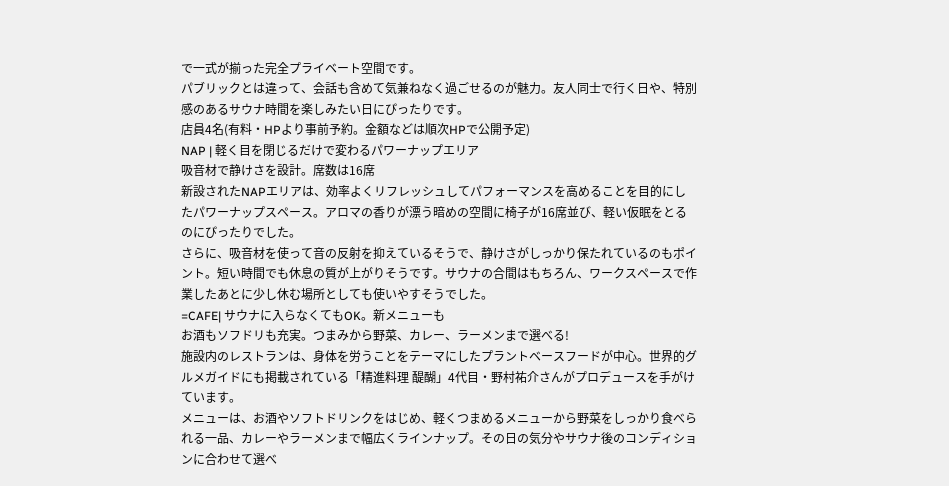で一式が揃った完全プライベート空間です。
パブリックとは違って、会話も含めて気兼ねなく過ごせるのが魅力。友人同士で行く日や、特別感のあるサウナ時間を楽しみたい日にぴったりです。
店員4名(有料・HPより事前予約。金額などは順次HPで公開予定)
NAP | 軽く目を閉じるだけで変わるパワーナップエリア
吸音材で静けさを設計。席数は16席
新設されたNAPエリアは、効率よくリフレッシュしてパフォーマンスを高めることを目的にしたパワーナップスペース。アロマの香りが漂う暗めの空間に椅子が16席並び、軽い仮眠をとるのにぴったりでした。
さらに、吸音材を使って音の反射を抑えているそうで、静けさがしっかり保たれているのもポイント。短い時間でも休息の質が上がりそうです。サウナの合間はもちろん、ワークスペースで作業したあとに少し休む場所としても使いやすそうでした。
=CAFE| サウナに入らなくてもOK。新メニューも
お酒もソフドリも充実。つまみから野菜、カレー、ラーメンまで選べる!
施設内のレストランは、身体を労うことをテーマにしたプラントベースフードが中心。世界的グルメガイドにも掲載されている「精進料理 醍醐」4代目・野村祐介さんがプロデュースを手がけています。
メニューは、お酒やソフトドリンクをはじめ、軽くつまめるメニューから野菜をしっかり食べられる一品、カレーやラーメンまで幅広くラインナップ。その日の気分やサウナ後のコンディションに合わせて選べ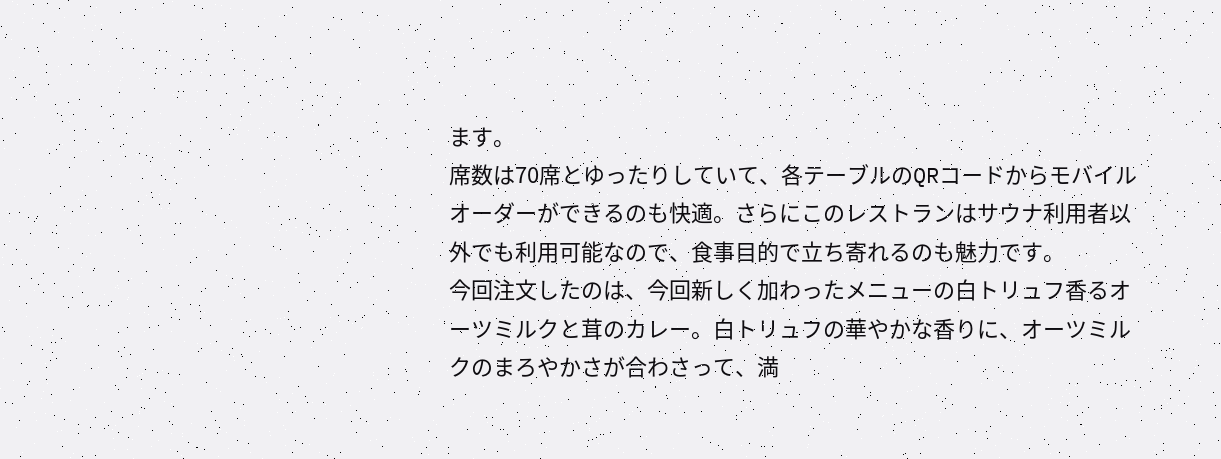ます。
席数は70席とゆったりしていて、各テーブルのQRコードからモバイルオーダーができるのも快適。さらにこのレストランはサウナ利用者以外でも利用可能なので、食事目的で立ち寄れるのも魅力です。
今回注文したのは、今回新しく加わったメニューの白トリュフ香るオーツミルクと茸のカレー。白トリュフの華やかな香りに、オーツミルクのまろやかさが合わさって、満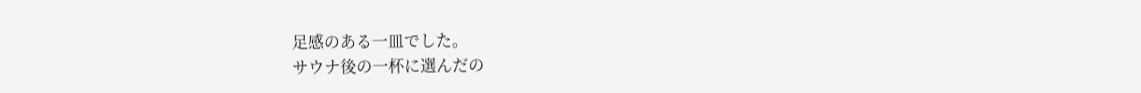足感のある一皿でした。
サウナ後の一杯に選んだの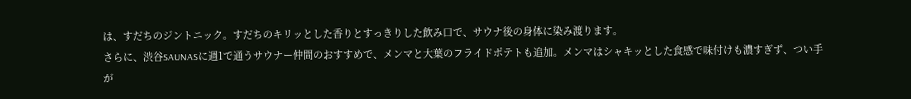は、すだちのジントニック。すだちのキリッとした香りとすっきりした飲み口で、サウナ後の身体に染み渡ります。
さらに、渋谷SAUNASに週1で通うサウナー仲間のおすすめで、メンマと大葉のフライドポテトも追加。メンマはシャキッとした食感で味付けも濃すぎず、つい手が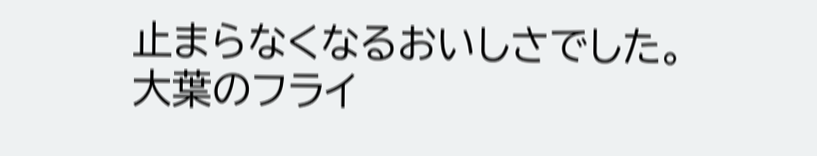止まらなくなるおいしさでした。
大葉のフライ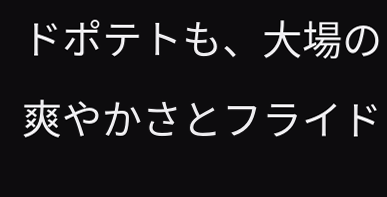ドポテトも、大場の爽やかさとフライド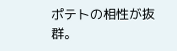ポテトの相性が抜群。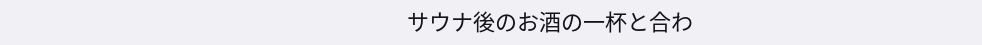サウナ後のお酒の一杯と合わ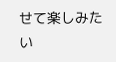せて楽しみたい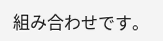組み合わせです。